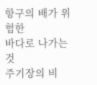항구의 배가 위험한
바다로 나가는 것
주기장의 비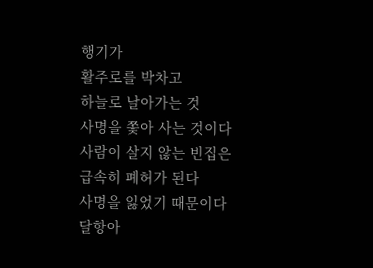행기가
활주로를 박차고
하늘로 날아가는 것
사명을 쫓아 사는 것이다
사람이 살지 않는 빈집은
급속히 폐허가 된다
사명을 잃었기 때문이다
달항아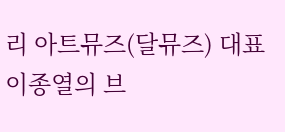리 아트뮤즈(달뮤즈) 대표 이종열의 브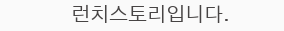런치스토리입니다.